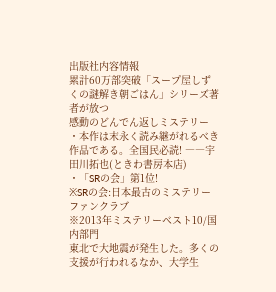出版社内容情報
累計60万部突破「スープ屋しずくの謎解き朝ごはん」シリーズ著者が放つ
感動のどんでん返しミステリー
・本作は末永く読み継がれるべき作品である。全国民必読! ――宇田川拓也(ときわ書房本店)
・「SRの会」第1位!
※SRの会:日本最古のミステリーファンクラブ
※2013年ミステリーベスト10/国内部門
東北で大地震が発生した。多くの支援が行われるなか、大学生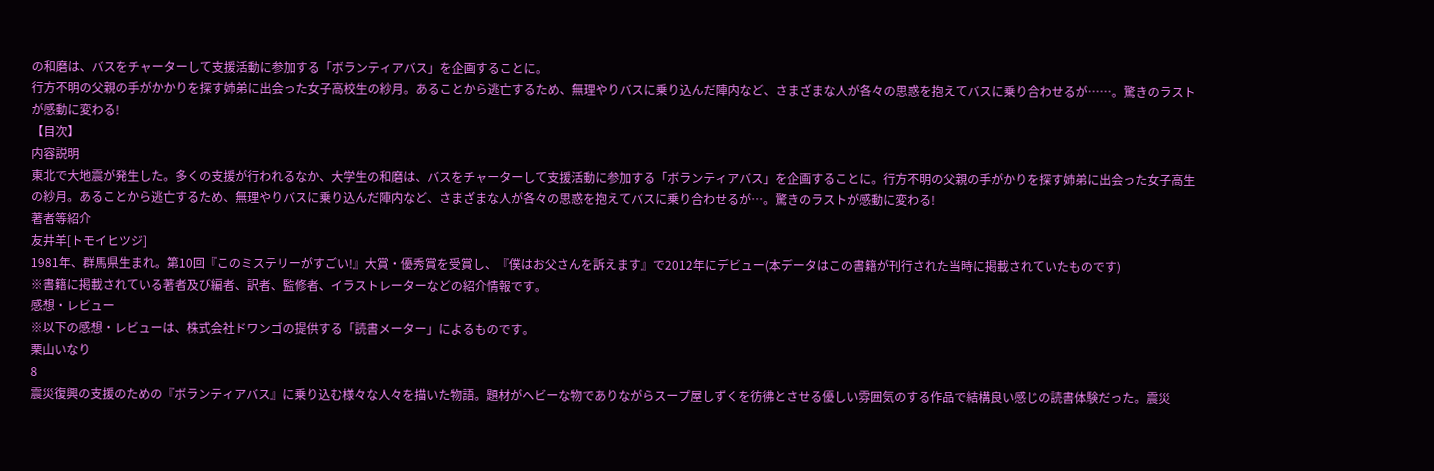の和磨は、バスをチャーターして支援活動に参加する「ボランティアバス」を企画することに。
行方不明の父親の手がかかりを探す姉弟に出会った女子高校生の紗月。あることから逃亡するため、無理やりバスに乗り込んだ陣内など、さまざまな人が各々の思惑を抱えてバスに乗り合わせるが……。驚きのラストが感動に変わる!
【目次】
内容説明
東北で大地震が発生した。多くの支援が行われるなか、大学生の和磨は、バスをチャーターして支援活動に参加する「ボランティアバス」を企画することに。行方不明の父親の手がかりを探す姉弟に出会った女子高生の紗月。あることから逃亡するため、無理やりバスに乗り込んだ陣内など、さまざまな人が各々の思惑を抱えてバスに乗り合わせるが…。驚きのラストが感動に変わる!
著者等紹介
友井羊[トモイヒツジ]
1981年、群馬県生まれ。第10回『このミステリーがすごい!』大賞・優秀賞を受賞し、『僕はお父さんを訴えます』で2012年にデビュー(本データはこの書籍が刊行された当時に掲載されていたものです)
※書籍に掲載されている著者及び編者、訳者、監修者、イラストレーターなどの紹介情報です。
感想・レビュー
※以下の感想・レビューは、株式会社ドワンゴの提供する「読書メーター」によるものです。
栗山いなり
8
震災復興の支援のための『ボランティアバス』に乗り込む様々な人々を描いた物語。題材がヘビーな物でありながらスープ屋しずくを彷彿とさせる優しい雰囲気のする作品で結構良い感じの読書体験だった。震災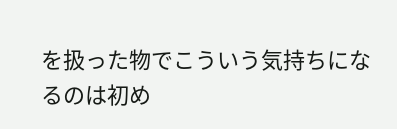を扱った物でこういう気持ちになるのは初め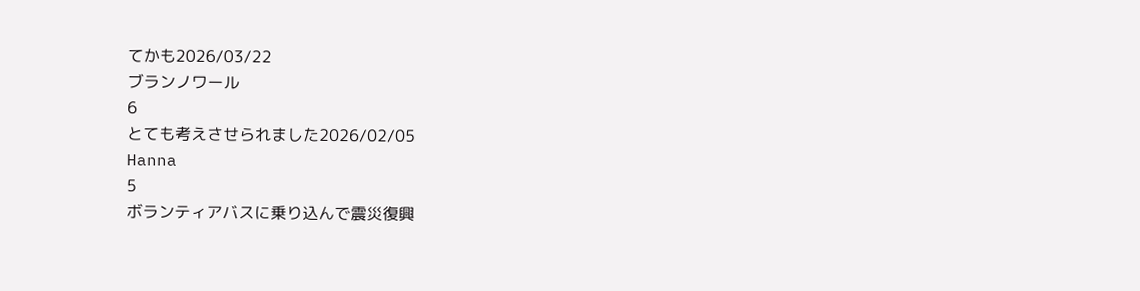てかも2026/03/22
ブランノワール
6
とても考えさせられました2026/02/05
Hanna
5
ボランティアバスに乗り込んで震災復興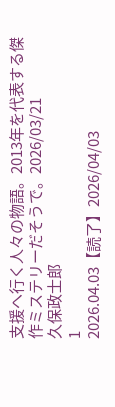支援へ行く人々の物語。2013年を代表する傑作ミステリーだそうで。2026/03/21
久保政士郎
1
2026.04.03【読了】2026/04/03